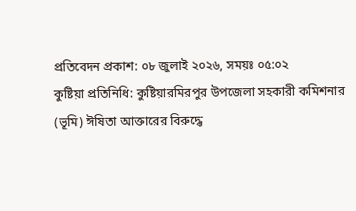প্রতিবেদন প্রকাশ: ০৮ জুলাই ২০২৬, সময়ঃ ০৫:০২
কুষ্টিয়া প্রতিনিধি: কুষ্টিয়ারমিরপুর উপজেলা সহকারী কমিশনার (ভূমি) ঈষিতা আক্তারের বিরুদ্ধে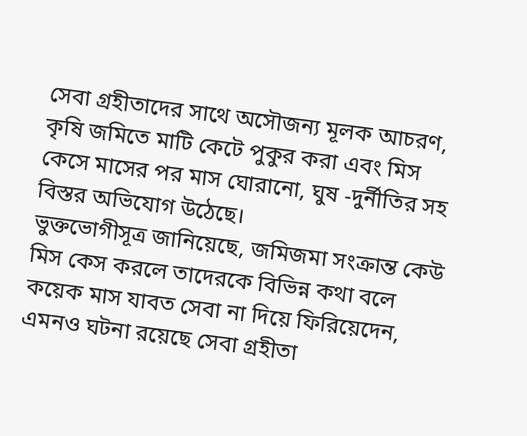সেবা গ্রহীতাদের সাথে অসৌজন্য মূলক আচরণ, কৃষি জমিতে মাটি কেটে পুকুর করা এবং মিস কেসে মাসের পর মাস ঘোরানো, ঘুষ -দুর্নীতির সহ বিস্তর অভিযোগ উঠেছে।
ভুক্তভোগীসূত্র জানিয়েছে, জমিজমা সংক্রান্ত কেউ মিস কেস করলে তাদেরকে বিভিন্ন কথা বলে কয়েক মাস যাবত সেবা না দিয়ে ফিরিয়েদেন, এমনও ঘটনা রয়েছে সেবা গ্রহীতা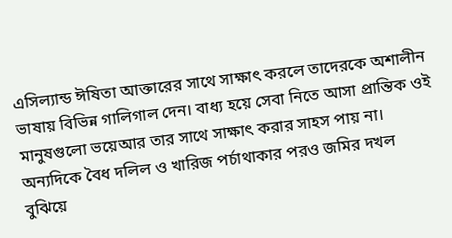এসিল্যান্ড ঈষিতা আক্তারের সাথে সাক্ষাৎ করলে তাদেরকে অশালীন ভাষায় বিভিন্ন গালিগাল দেন। বাধ্য হয়ে সেবা নিতে আসা প্রান্তিক ওই মানুষগুলো ভয়েআর তার সাথে সাক্ষাৎ করার সাহস পায় না। অন্যদিকে বৈধ দলিল ও খারিজ পর্চাথাকার পরও জমির দখল বুঝিয়ে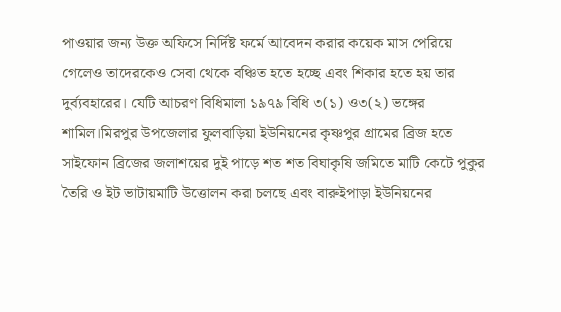পাওয়ার জন্য উক্ত অফিসে নির্দিষ্ট ফর্মে আবেদন করার কয়েক মাস পেরিয়ে গেলেও তাদেরকেও সেবা থেকে বঞ্চিত হতে হচ্ছে এবং শিকার হতে হয় তার দুর্ব্যবহারের। যেটি আচরণ বিধিমালা ১৯৭৯ বিধি ৩(১) ও৩(২) ভঙ্গের শামিল।মিরপুর উপজেলার ফুলবাড়িয়া ইউনিয়নের কৃষ্ণপুর গ্রামের ব্রিজ হতে সাইফোন ব্রিজের জলাশয়ের দুই পাড়ে শত শত বিঘাকৃষি জমিতে মাটি কেটে পুকুর তৈরি ও ইট ভাটায়মাটি উত্তোলন করা চলছে এবং বারুইপাড়া ইউনিয়নের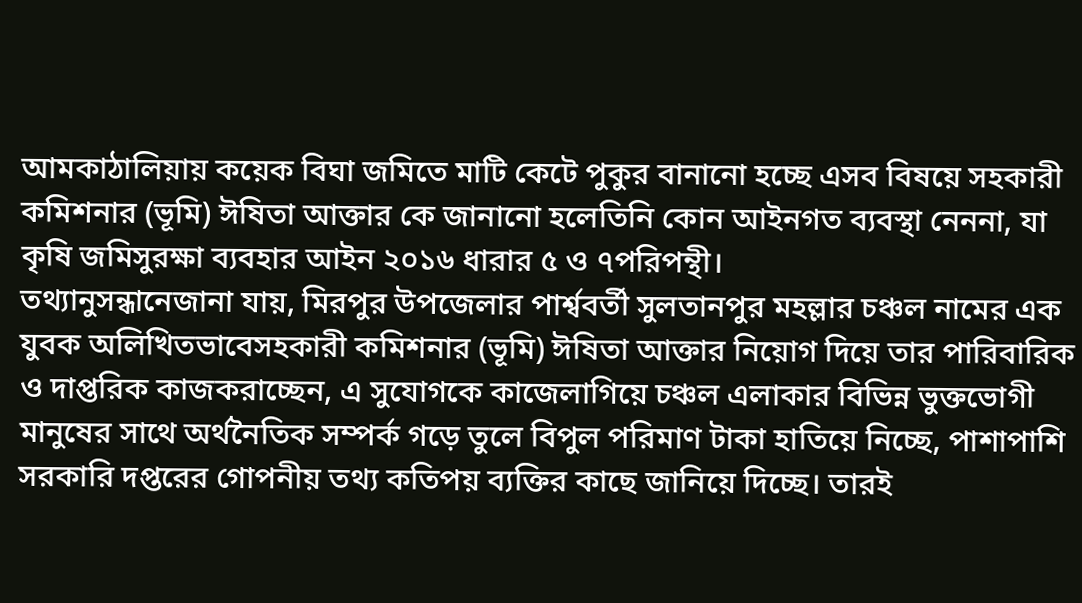আমকাঠালিয়ায় কয়েক বিঘা জমিতে মাটি কেটে পুকুর বানানো হচ্ছে এসব বিষয়ে সহকারী কমিশনার (ভূমি) ঈষিতা আক্তার কে জানানো হলেতিনি কোন আইনগত ব্যবস্থা নেননা, যা কৃষি জমিসুরক্ষা ব্যবহার আইন ২০১৬ ধারার ৫ ও ৭পরিপন্থী।
তথ্যানুসন্ধানেজানা যায়, মিরপুর উপজেলার পার্শ্ববর্তী সুলতানপুর মহল্লার চঞ্চল নামের এক যুবক অলিখিতভাবেসহকারী কমিশনার (ভূমি) ঈষিতা আক্তার নিয়োগ দিয়ে তার পারিবারিক ও দাপ্তরিক কাজকরাচ্ছেন, এ সুযোগকে কাজেলাগিয়ে চঞ্চল এলাকার বিভিন্ন ভুক্তভোগী মানুষের সাথে অর্থনৈতিক সম্পর্ক গড়ে তুলে বিপুল পরিমাণ টাকা হাতিয়ে নিচ্ছে, পাশাপাশি সরকারি দপ্তরের গোপনীয় তথ্য কতিপয় ব্যক্তির কাছে জানিয়ে দিচ্ছে। তারই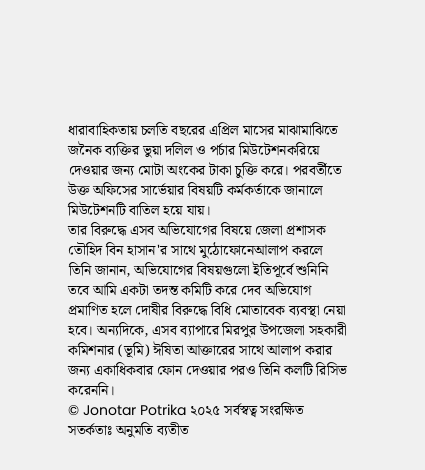ধারাবাহিকতায় চলতি বছরের এপ্রিল মাসের মাঝামাঝিতে জনৈক ব্যক্তির ভুয়া দলিল ও পর্চার মিউটেশনকরিয়ে দেওয়ার জন্য মোটা অংকের টাকা চুক্তি করে। পরবর্তীতে উক্ত অফিসের সার্ভেয়ার বিষয়টি কর্মকর্তাকে জানালে মিউটেশনটি বাতিল হয়ে যায়।
তার বিরুদ্ধে এসব অভিযোগের বিষয়ে জেলা প্রশাসক তৌহিদ বিন হাসান'র সাথে মুঠোফোনেআলাপ করলে তিনি জানান, অভিযোগের বিষয়গুলো ইতিপূর্বে শুনিনি তবে আমি একটা তদন্ত কমিটি করে দেব অভিযোগ প্রমাণিত হলে দোষীর বিরুদ্ধে বিধি মোতাবেক ব্যবস্থা নেয়া হবে। অন্যদিকে, এসব ব্যাপারে মিরপুর উপজেলা সহকারী কমিশনার (ভূমি) ঈষিতা আক্তারের সাথে আলাপ করার জন্য একাধিকবার ফোন দেওয়ার পরও তিনি কলটি রিসিভ করেননি।
© Jonotar Potrika ২০২৫ সর্বস্বত্ব সংরক্ষিত
সতর্কতাঃ অনুমতি ব্যতীত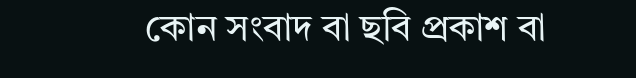কোন সংবাদ বা ছবি প্রকাশ বা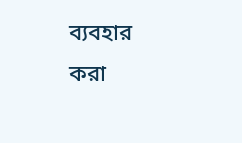ব্যবহার করা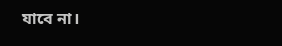যাবে না।